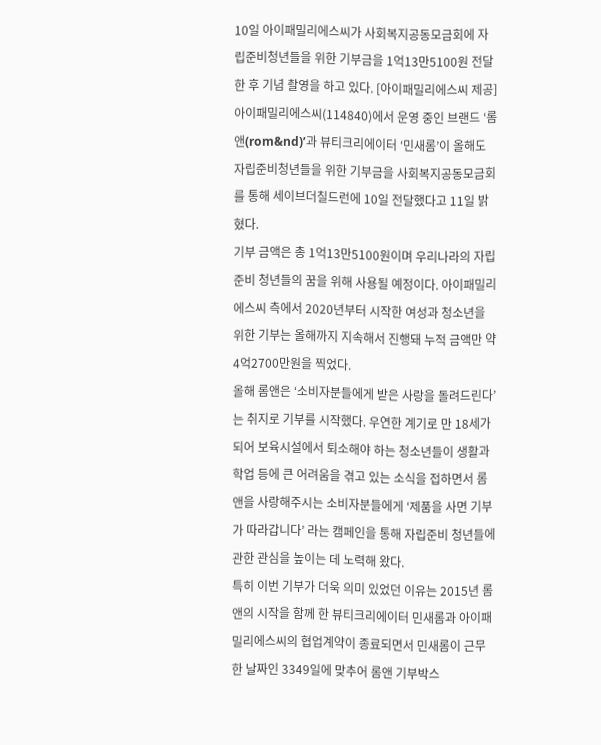10일 아이패밀리에스씨가 사회복지공동모금회에 자립준비청년들을 위한 기부금을 1억13만5100원 전달한 후 기념 촬영을 하고 있다. [아이패밀리에스씨 제공]
아이패밀리에스씨(114840)에서 운영 중인 브랜드 ‘롬앤(rom&nd)’과 뷰티크리에이터 ‘민새롬’이 올해도 자립준비청년들을 위한 기부금을 사회복지공동모금회를 통해 세이브더칠드런에 10일 전달했다고 11일 밝혔다.
기부 금액은 총 1억13만5100원이며 우리나라의 자립준비 청년들의 꿈을 위해 사용될 예정이다. 아이패밀리에스씨 측에서 2020년부터 시작한 여성과 청소년을 위한 기부는 올해까지 지속해서 진행돼 누적 금액만 약 4억2700만원을 찍었다.
올해 롬앤은 ‘소비자분들에게 받은 사랑을 돌려드린다’ 는 취지로 기부를 시작했다. 우연한 계기로 만 18세가 되어 보육시설에서 퇴소해야 하는 청소년들이 생활과 학업 등에 큰 어려움을 겪고 있는 소식을 접하면서 롬앤을 사랑해주시는 소비자분들에게 ‘제품을 사면 기부가 따라갑니다’ 라는 캠페인을 통해 자립준비 청년들에 관한 관심을 높이는 데 노력해 왔다.
특히 이번 기부가 더욱 의미 있었던 이유는 2015년 롬앤의 시작을 함께 한 뷰티크리에이터 민새롬과 아이패밀리에스씨의 협업계약이 종료되면서 민새롬이 근무한 날짜인 3349일에 맞추어 롬앤 기부박스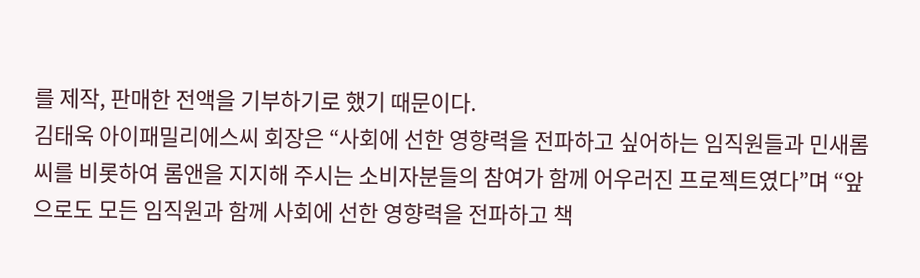를 제작, 판매한 전액을 기부하기로 했기 때문이다.
김태욱 아이패밀리에스씨 회장은 “사회에 선한 영향력을 전파하고 싶어하는 임직원들과 민새롬씨를 비롯하여 롬앤을 지지해 주시는 소비자분들의 참여가 함께 어우러진 프로젝트였다”며 “앞으로도 모든 임직원과 함께 사회에 선한 영향력을 전파하고 책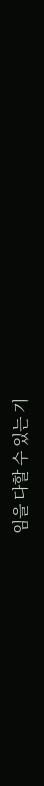임을 다할 수 있는 기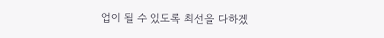업이 될 수 있도록 최선을 다하겠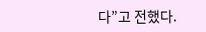다”고 전했다.